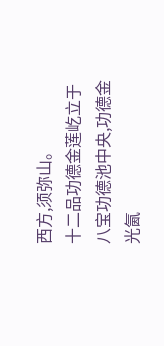西方,须弥山。
十二品功德金莲屹立于八宝功德池中央,功德金光氤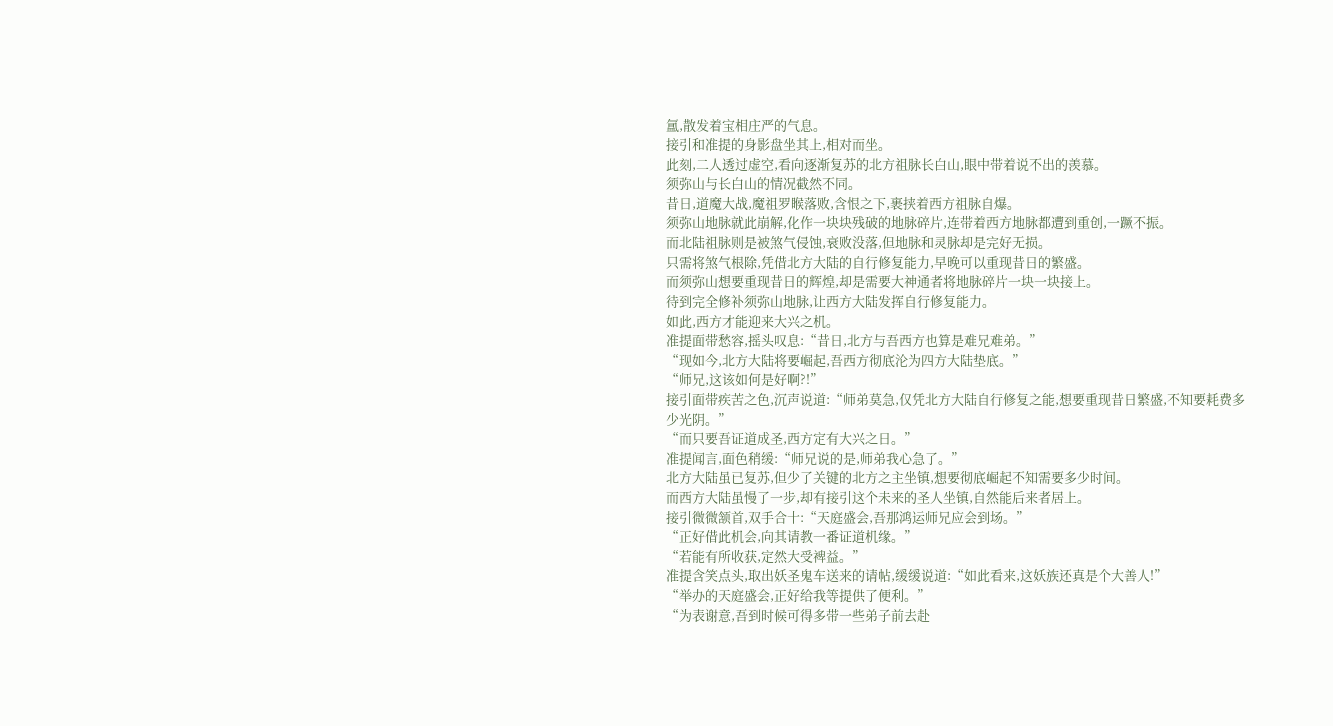氲,散发着宝相庄严的气息。
接引和准提的身影盘坐其上,相对而坐。
此刻,二人透过虚空,看向逐渐复苏的北方祖脉长白山,眼中带着说不出的羡慕。
须弥山与长白山的情况截然不同。
昔日,道魔大战,魔祖罗睺落败,含恨之下,裹挟着西方祖脉自爆。
须弥山地脉就此崩解,化作一块块残破的地脉碎片,连带着西方地脉都遭到重创,一蹶不振。
而北陆祖脉则是被煞气侵蚀,衰败没落,但地脉和灵脉却是完好无损。
只需将煞气根除,凭借北方大陆的自行修复能力,早晚可以重现昔日的繁盛。
而须弥山想要重现昔日的辉煌,却是需要大神通者将地脉碎片一块一块接上。
待到完全修补须弥山地脉,让西方大陆发挥自行修复能力。
如此,西方才能迎来大兴之机。
准提面带愁容,摇头叹息:“昔日,北方与吾西方也算是难兄难弟。”
“现如今,北方大陆将要崛起,吾西方彻底沦为四方大陆垫底。”
“师兄,这该如何是好啊?!”
接引面带疾苦之色,沉声说道:“师弟莫急,仅凭北方大陆自行修复之能,想要重现昔日繁盛,不知要耗费多少光阴。”
“而只要吾证道成圣,西方定有大兴之日。”
准提闻言,面色稍缓:“师兄说的是,师弟我心急了。”
北方大陆虽已复苏,但少了关键的北方之主坐镇,想要彻底崛起不知需要多少时间。
而西方大陆虽慢了一步,却有接引这个未来的圣人坐镇,自然能后来者居上。
接引微微颔首,双手合十:“天庭盛会,吾那鸿运师兄应会到场。”
“正好借此机会,向其请教一番证道机缘。”
“若能有所收获,定然大受裨益。”
准提含笑点头,取出妖圣鬼车送来的请帖,缓缓说道:“如此看来,这妖族还真是个大善人!”
“举办的天庭盛会,正好给我等提供了便利。”
“为表谢意,吾到时候可得多带一些弟子前去赴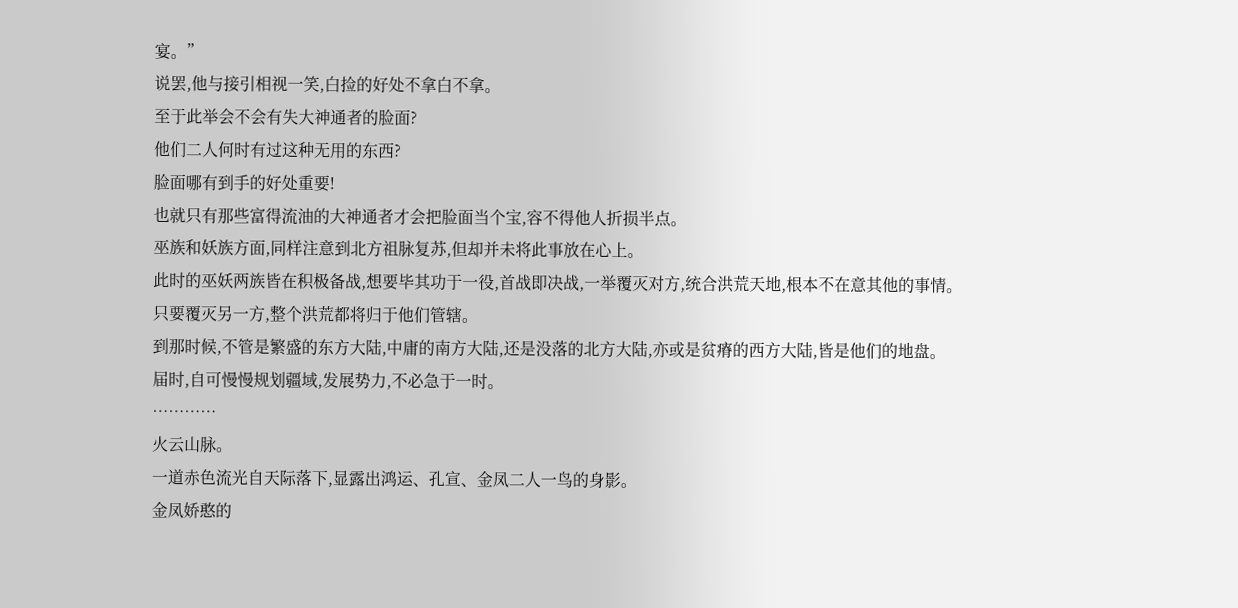宴。”
说罢,他与接引相视一笑,白捡的好处不拿白不拿。
至于此举会不会有失大神通者的脸面?
他们二人何时有过这种无用的东西?
脸面哪有到手的好处重要!
也就只有那些富得流油的大神通者才会把脸面当个宝,容不得他人折损半点。
巫族和妖族方面,同样注意到北方祖脉复苏,但却并未将此事放在心上。
此时的巫妖两族皆在积极备战,想要毕其功于一役,首战即决战,一举覆灭对方,统合洪荒天地,根本不在意其他的事情。
只要覆灭另一方,整个洪荒都将归于他们管辖。
到那时候,不管是繁盛的东方大陆,中庸的南方大陆,还是没落的北方大陆,亦或是贫瘠的西方大陆,皆是他们的地盘。
届时,自可慢慢规划疆域,发展势力,不必急于一时。
…………
火云山脉。
一道赤色流光自天际落下,显露出鸿运、孔宣、金凤二人一鸟的身影。
金凤娇憨的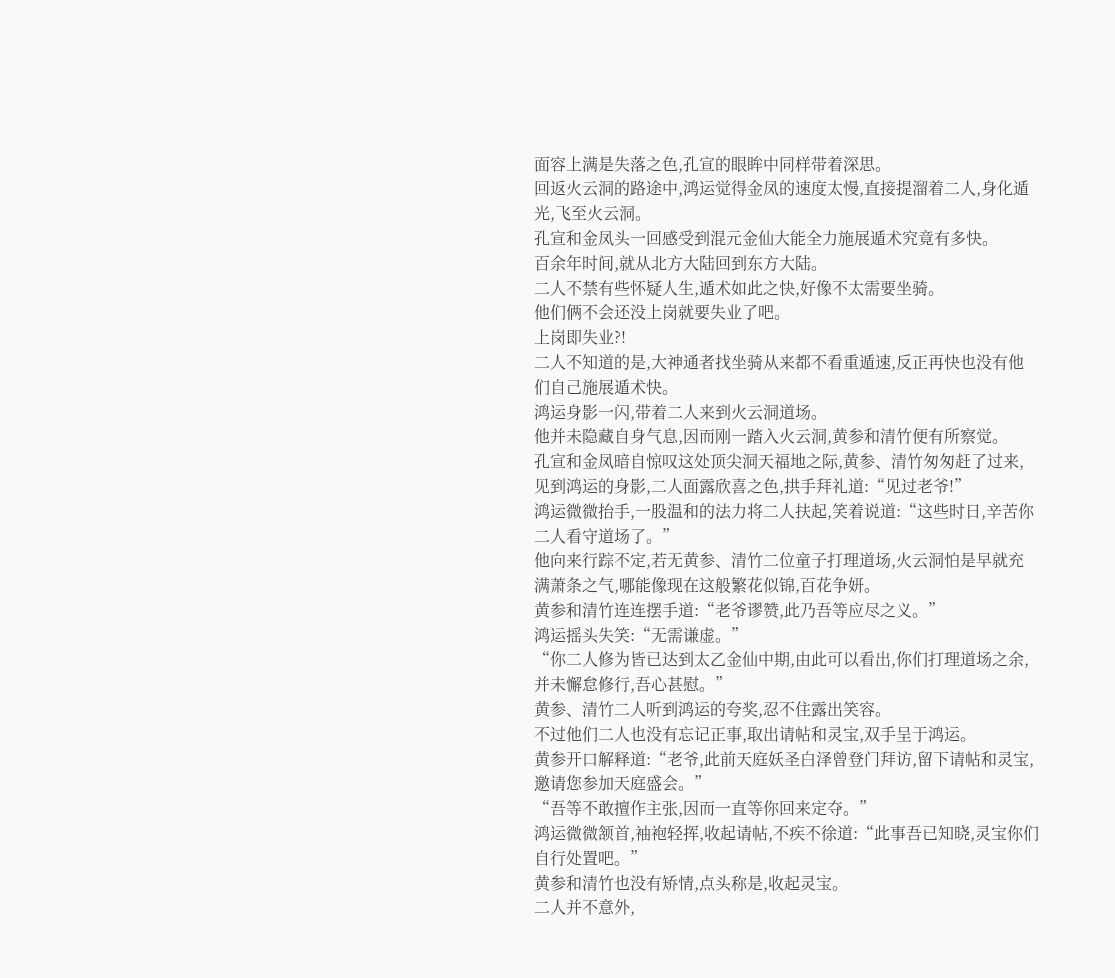面容上满是失落之色,孔宣的眼眸中同样带着深思。
回返火云洞的路途中,鸿运觉得金凤的速度太慢,直接提溜着二人,身化遁光,飞至火云洞。
孔宣和金凤头一回感受到混元金仙大能全力施展遁术究竟有多快。
百余年时间,就从北方大陆回到东方大陆。
二人不禁有些怀疑人生,遁术如此之快,好像不太需要坐骑。
他们俩不会还没上岗就要失业了吧。
上岗即失业?!
二人不知道的是,大神通者找坐骑从来都不看重遁速,反正再快也没有他们自己施展遁术快。
鸿运身影一闪,带着二人来到火云洞道场。
他并未隐藏自身气息,因而刚一踏入火云洞,黄参和清竹便有所察觉。
孔宣和金凤暗自惊叹这处顶尖洞天福地之际,黄参、清竹匆匆赶了过来,见到鸿运的身影,二人面露欣喜之色,拱手拜礼道:“见过老爷!”
鸿运微微抬手,一股温和的法力将二人扶起,笑着说道:“这些时日,辛苦你二人看守道场了。”
他向来行踪不定,若无黄参、清竹二位童子打理道场,火云洞怕是早就充满萧条之气,哪能像现在这般繁花似锦,百花争妍。
黄参和清竹连连摆手道:“老爷谬赞,此乃吾等应尽之义。”
鸿运摇头失笑:“无需谦虚。”
“你二人修为皆已达到太乙金仙中期,由此可以看出,你们打理道场之余,并未懈怠修行,吾心甚慰。”
黄参、清竹二人听到鸿运的夸奖,忍不住露出笑容。
不过他们二人也没有忘记正事,取出请帖和灵宝,双手呈于鸿运。
黄参开口解释道:“老爷,此前天庭妖圣白泽曾登门拜访,留下请帖和灵宝,邀请您参加天庭盛会。”
“吾等不敢擅作主张,因而一直等你回来定夺。”
鸿运微微颔首,袖袍轻挥,收起请帖,不疾不徐道:“此事吾已知晓,灵宝你们自行处置吧。”
黄参和清竹也没有矫情,点头称是,收起灵宝。
二人并不意外,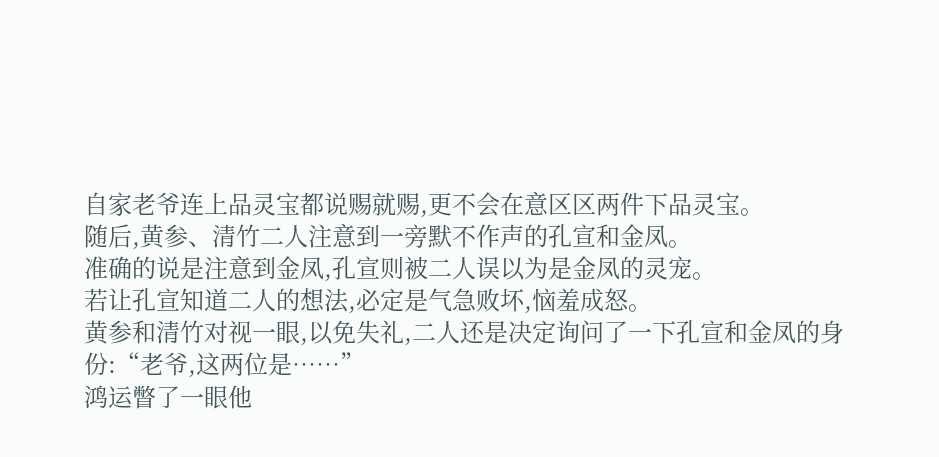自家老爷连上品灵宝都说赐就赐,更不会在意区区两件下品灵宝。
随后,黄参、清竹二人注意到一旁默不作声的孔宣和金凤。
准确的说是注意到金凤,孔宣则被二人误以为是金凤的灵宠。
若让孔宣知道二人的想法,必定是气急败坏,恼羞成怒。
黄参和清竹对视一眼,以免失礼,二人还是决定询问了一下孔宣和金凤的身份:“老爷,这两位是……”
鸿运瞥了一眼他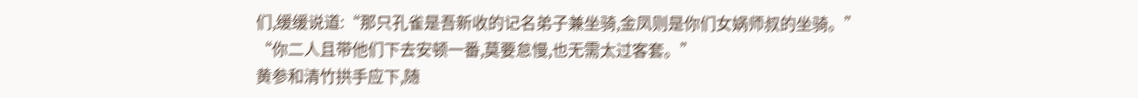们,缓缓说道:“那只孔雀是吾新收的记名弟子兼坐骑,金凤则是你们女娲师叔的坐骑。”
“你二人且带他们下去安顿一番,莫要怠慢,也无需太过客套。”
黄参和清竹拱手应下,随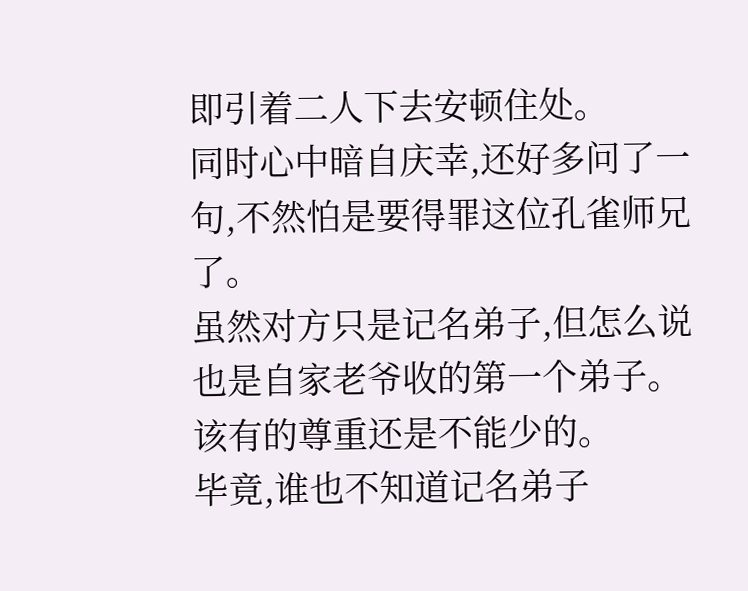即引着二人下去安顿住处。
同时心中暗自庆幸,还好多问了一句,不然怕是要得罪这位孔雀师兄了。
虽然对方只是记名弟子,但怎么说也是自家老爷收的第一个弟子。
该有的尊重还是不能少的。
毕竟,谁也不知道记名弟子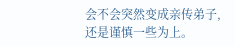会不会突然变成亲传弟子,还是谨慎一些为上。